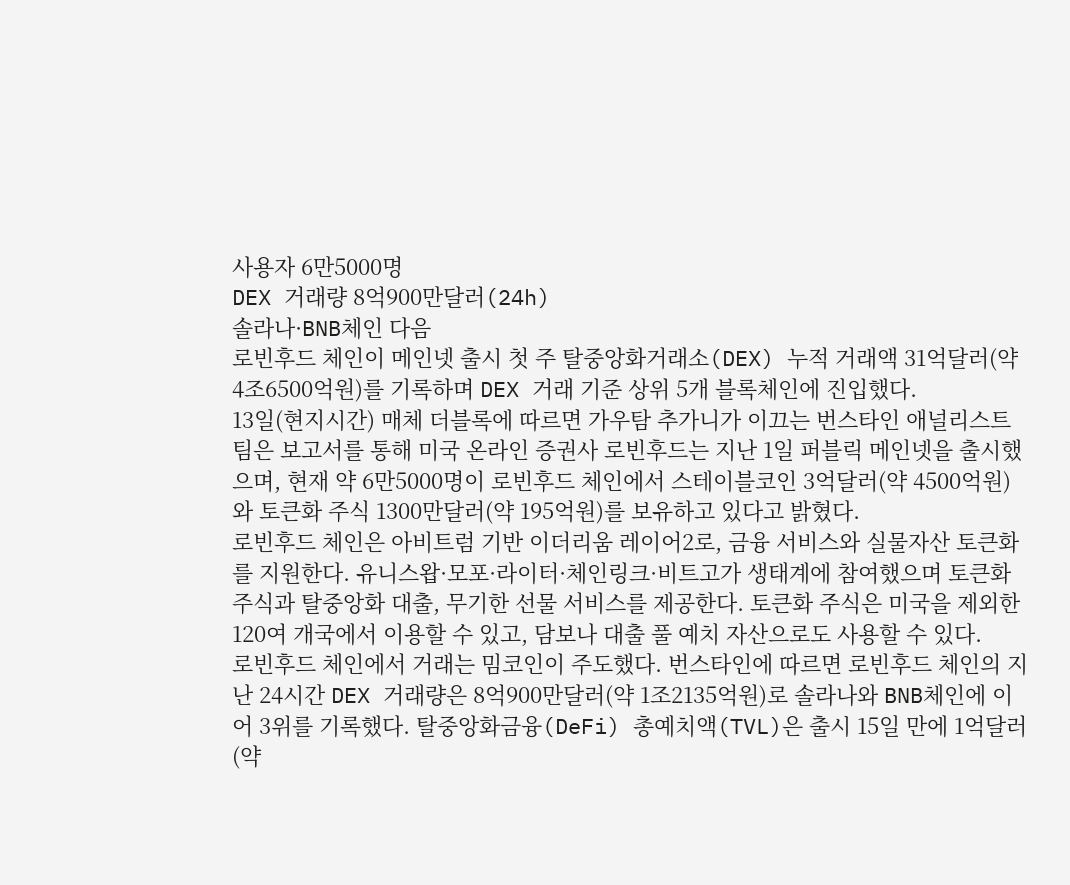사용자 6만5000명
DEX 거래량 8억900만달러(24h)
솔라나·BNB체인 다음
로빈후드 체인이 메인넷 출시 첫 주 탈중앙화거래소(DEX) 누적 거래액 31억달러(약 4조6500억원)를 기록하며 DEX 거래 기준 상위 5개 블록체인에 진입했다.
13일(현지시간) 매체 더블록에 따르면 가우탐 추가니가 이끄는 번스타인 애널리스트팀은 보고서를 통해 미국 온라인 증권사 로빈후드는 지난 1일 퍼블릭 메인넷을 출시했으며, 현재 약 6만5000명이 로빈후드 체인에서 스테이블코인 3억달러(약 4500억원)와 토큰화 주식 1300만달러(약 195억원)를 보유하고 있다고 밝혔다.
로빈후드 체인은 아비트럼 기반 이더리움 레이어2로, 금융 서비스와 실물자산 토큰화를 지원한다. 유니스왑·모포·라이터·체인링크·비트고가 생태계에 참여했으며 토큰화 주식과 탈중앙화 대출, 무기한 선물 서비스를 제공한다. 토큰화 주식은 미국을 제외한 120여 개국에서 이용할 수 있고, 담보나 대출 풀 예치 자산으로도 사용할 수 있다.
로빈후드 체인에서 거래는 밈코인이 주도했다. 번스타인에 따르면 로빈후드 체인의 지난 24시간 DEX 거래량은 8억900만달러(약 1조2135억원)로 솔라나와 BNB체인에 이어 3위를 기록했다. 탈중앙화금융(DeFi) 총예치액(TVL)은 출시 15일 만에 1억달러(약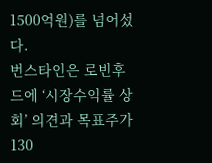1500억원)를 넘어섰다.
번스타인은 로빈후드에 ‘시장수익률 상회’ 의견과 목표주가 130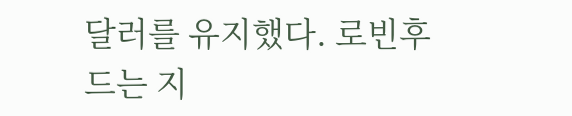달러를 유지했다. 로빈후드는 지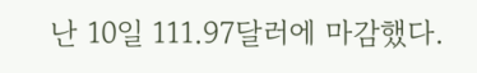난 10일 111.97달러에 마감했다.